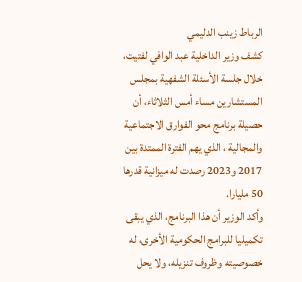الرباط زينب الدليمي
كشف وزير الداخلية عبد الوافي لفتيت، خلال جلسة الأسئلة الشفهية بمجلس المستشارين مساء أمس الثلاثاء، أن حصيلة برنامج محو الفوارق الاجتماعية والمجالية ، الذي يهم الفترة الممتدة بين 2017 و2023 رصدت له ميزانية قدرها 50 مليارا.
وأكد الوزير أن هذا البرنامج، الذي يبقى تكميليا للبرامج الحكومية الأخرى، له خصوصيته وظروف تنزيله، ولا يحل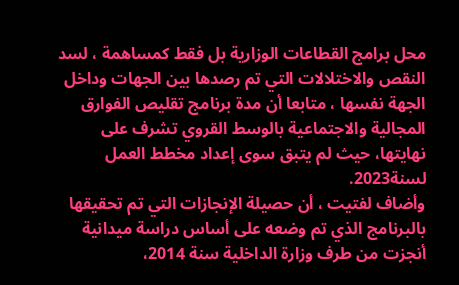محل برامج القطاعات الوزارية بل فقط کمساهمة ، لسد النقص والاختلالات التي تم رصدها بين الجهات وداخل الجهة نفسها ، متابعا أن مدة برنامج تقليص الفوارق المجالية والاجتماعية بالوسط القروي تشرف على نهايتها، حيث لم يتبق سوى إعداد مخطط العمل لسنة2023.
وأضاف لفتيت ، أن حصيلة الإنجازات التي تم تحقيقها بالبرنامج الذي تم وضعه على أساس دراسة ميدانية أنجزت من طرف وزارة الداخلية سنة 2014،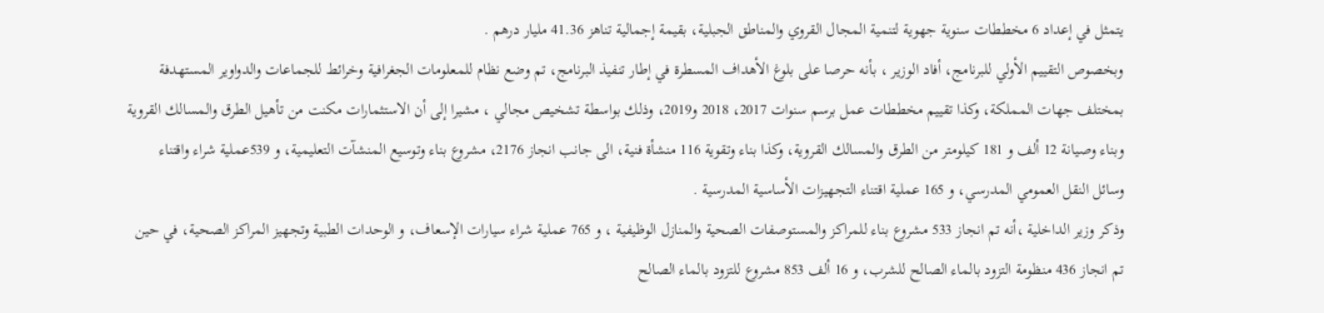يتمثل في إعداد 6 مخططات سنوية جهوية لتنمية المجال القروي والمناطق الجبلية، بقيمة إجمالية تناهز 41.36 مليار درهم .
وبخصوص التقييم الأولي للبرنامج، أفاد الوزير ، بأنه حرصا على بلوغ الأهداف المسطرة في إطار تنفيذ البرنامج، تم وضع نظام للمعلومات الجغرافية وخرائط للجماعات والدواوير المستهدفة بمختلف جهات المملكة، وكذا تقييم مخططات عمل برسم سنوات 2017، 2018 و2019، وذلك بواسطة تشخيص مجالي ، مشيرا إلى أن الاستثمارات مكنت من تأهيل الطرق والمسالك القروية وبناء وصيانة 12 ألف و 181 كيلومتر من الطرق والمسالك القروية، وكذا بناء وتقوية 116 منشأة فنية، الى جانب انجاز 2176، مشروع بناء وتوسيع المنشآت التعليمية، و 539عملية شراء واقتناء وسائل النقل العمومي المدرسي، و 165 عملية اقتناء التجهيزات الأساسية المدرسية .
وذكر وزير الداخلية ،أنه تم انجاز 533 مشروع بناء للمراكز والمستوصفات الصحية والمنازل الوظيفية ، و 765 عملية شراء سيارات الإسعاف، و الوحدات الطبية وتجهيز المراكز الصحية، في حين تم انجاز 436 منظومة التزود بالماء الصالح للشرب، و 16 ألف 853 مشروع للتزود بالماء الصالح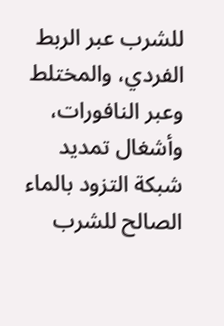للشرب عبر الربط الفردي، والمختلط وعبر النافورات، وأشغال تمديد شبكة التزود بالماء الصالح للشرب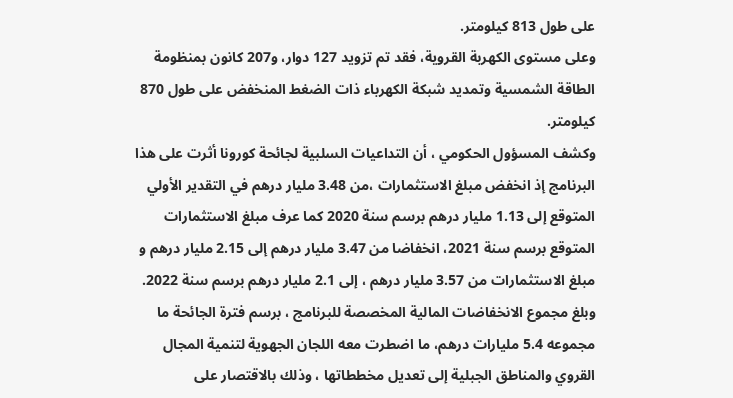على طول 813 كيلومتر.
وعلى مستوى الكهربة القروية، فقد تم تزويد 127 دوار، و207 كانون بمنظومة الطاقة الشمسية وتمديد شبكة الكهرباء ذات الضغط المنخفض على طول 870 كيلومتر.
وكشف المسؤول الحكومي ، أن التداعيات السلبية لجائحة كورونا أثرت على هذا البرنامج إذ انخفض مبلغ الاستثمارات ،من 3.48 مليار درهم في التقدير الأولي المتوقع إلى 1.13 مليار درهم برسم سنة 2020 كما عرف مبلغ الاستثمارات المتوقع برسم سنة 2021، انخفاضا من 3.47 مليار درهم إلى 2.15 مليار درهم و مبلغ الاستثمارات من 3.57 مليار درهم ، إلى 2.1 مليار درهم برسم سنة 2022.
وبلغ مجموع الانخفاضات المالية المخصصة للبرنامج ، برسم فترة الجائحة ما مجموعه 5.4 مليارات درهم، ما اضطرت معه اللجان الجهوية لتنمية المجال القروي والمناطق الجبلية إلى تعديل مخططاتها ، وذلك بالاقتصار على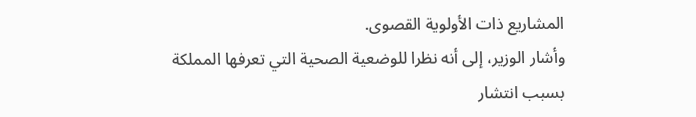المشاريع ذات الأولوية القصوى.
وأشار الوزير، إلى أنه نظرا للوضعية الصحية التي تعرفها المملكة بسبب انتشار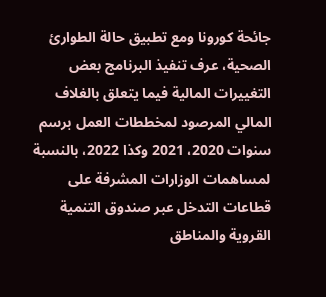جائحة كورونا ومع تطبيق حالة الطوارئ الصحية، عرف تنفيذ البرنامج بعض التغييرات المالية فيما يتعلق بالغلاف المالي المرصود لمخططات العمل برسم سنوات 2020، 2021 وكذا 2022، بالنسبة لمساهمات الوزارات المشرفة على قطاعات التدخل عبر صندوق التنمية القروية والمناطق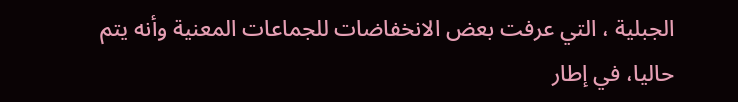الجبلية ، التي عرفت بعض الانخفاضات للجماعات المعنية وأنه يتم حاليا، في إطار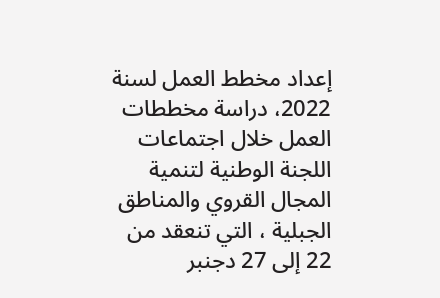إعداد مخطط العمل لسنة 2022، دراسة مخططات العمل خلال اجتماعات اللجنة الوطنية لتنمية المجال القروي والمناطق الجبلية ، التي تنعقد من 22 إلى 27 دجنبر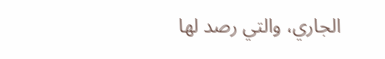الجاري، والتي رصد لها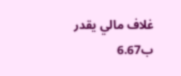غلاف مالي يقدر ب6.67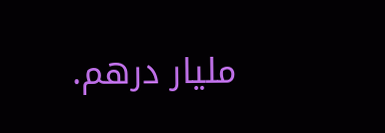مليار درهم.